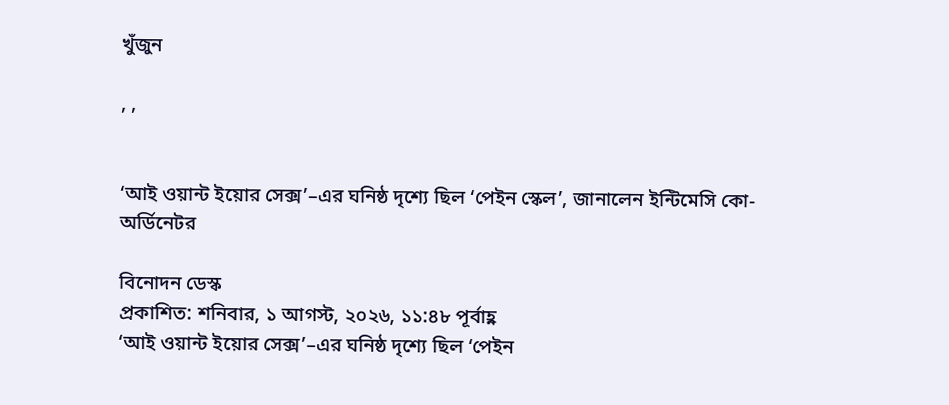খুঁজুন

, ,


‘আই ওয়ান্ট ইয়োর সেক্স’–এর ঘনিষ্ঠ দৃশ্যে ছিল ‘পেইন স্কেল’, জানালেন ইন্টিমেসি কো-অর্ডিনেটর

বিনোদন ডেস্ক
প্রকাশিত: শনিবার, ১ আগস্ট, ২০২৬, ১১:৪৮ পূর্বাহ্ণ
‘আই ওয়ান্ট ইয়োর সেক্স’–এর ঘনিষ্ঠ দৃশ্যে ছিল ‘পেইন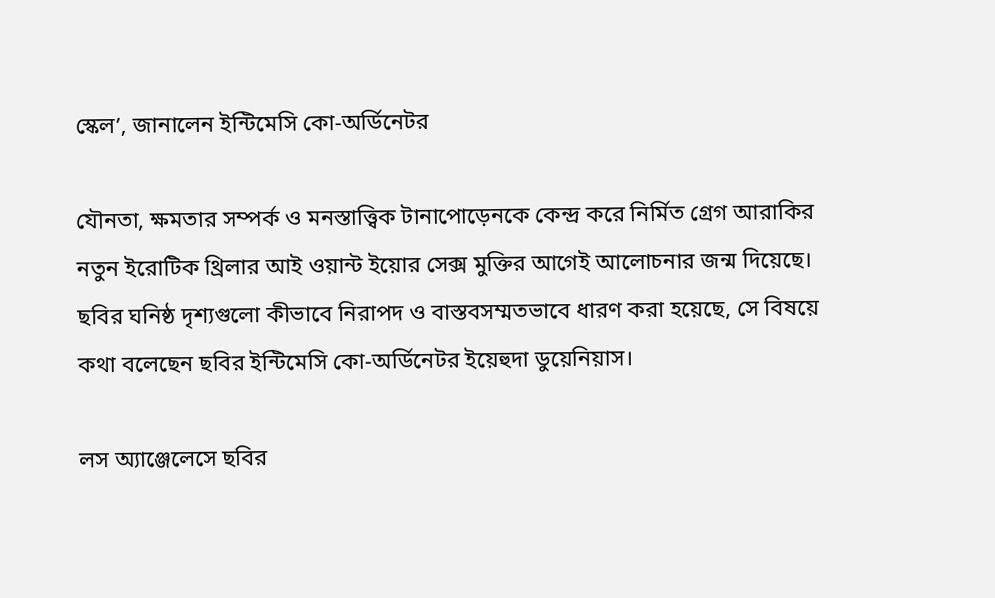স্কেল’, জানালেন ইন্টিমেসি কো-অর্ডিনেটর

যৌনতা, ক্ষমতার সম্পর্ক ও মনস্তাত্ত্বিক টানাপোড়েনকে কেন্দ্র করে নির্মিত গ্রেগ আরাকির নতুন ইরোটিক থ্রিলার আই ওয়ান্ট ইয়োর সেক্স মুক্তির আগেই আলোচনার জন্ম দিয়েছে। ছবির ঘনিষ্ঠ দৃশ্যগুলো কীভাবে নিরাপদ ও বাস্তবসম্মতভাবে ধারণ করা হয়েছে, সে বিষয়ে কথা বলেছেন ছবির ইন্টিমেসি কো-অর্ডিনেটর ইয়েহুদা ডুয়েনিয়াস।

লস অ্যাঞ্জেলেসে ছবির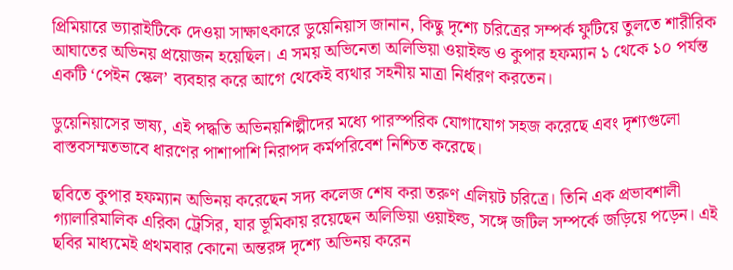প্রিমিয়ারে ভ্যারাইটিকে দেওয়া সাক্ষাৎকারে ডুয়েনিয়াস জানান, কিছু দৃশ্যে চরিত্রের সম্পর্ক ফুটিয়ে তুলতে শারীরিক আঘাতের অভিনয় প্রয়োজন হয়েছিল। এ সময় অভিনেতা অলিভিয়া ওয়াইল্ড ও কুপার হফম্যান ১ থেকে ১০ পর্যন্ত একটি ‘পেইন স্কেল’ ব্যবহার করে আগে থেকেই ব্যথার সহনীয় মাত্রা নির্ধারণ করতেন।

ডুয়েনিয়াসের ভাষ্য, এই পদ্ধতি অভিনয়শিল্পীদের মধ্যে পারস্পরিক যোগাযোগ সহজ করেছে এবং দৃশ্যগুলো বাস্তবসম্মতভাবে ধারণের পাশাপাশি নিরাপদ কর্মপরিবেশ নিশ্চিত করেছে।

ছবিতে কুপার হফম্যান অভিনয় করেছেন সদ্য কলেজ শেষ করা তরুণ এলিয়ট চরিত্রে। তিনি এক প্রভাবশালী গ্যালারিমালিক এরিকা ট্রেসির, যার ভূমিকায় রয়েছেন অলিভিয়া ওয়াইল্ড, সঙ্গে জটিল সম্পর্কে জড়িয়ে পড়েন। এই ছবির মাধ্যমেই প্রথমবার কোনো অন্তরঙ্গ দৃশ্যে অভিনয় করেন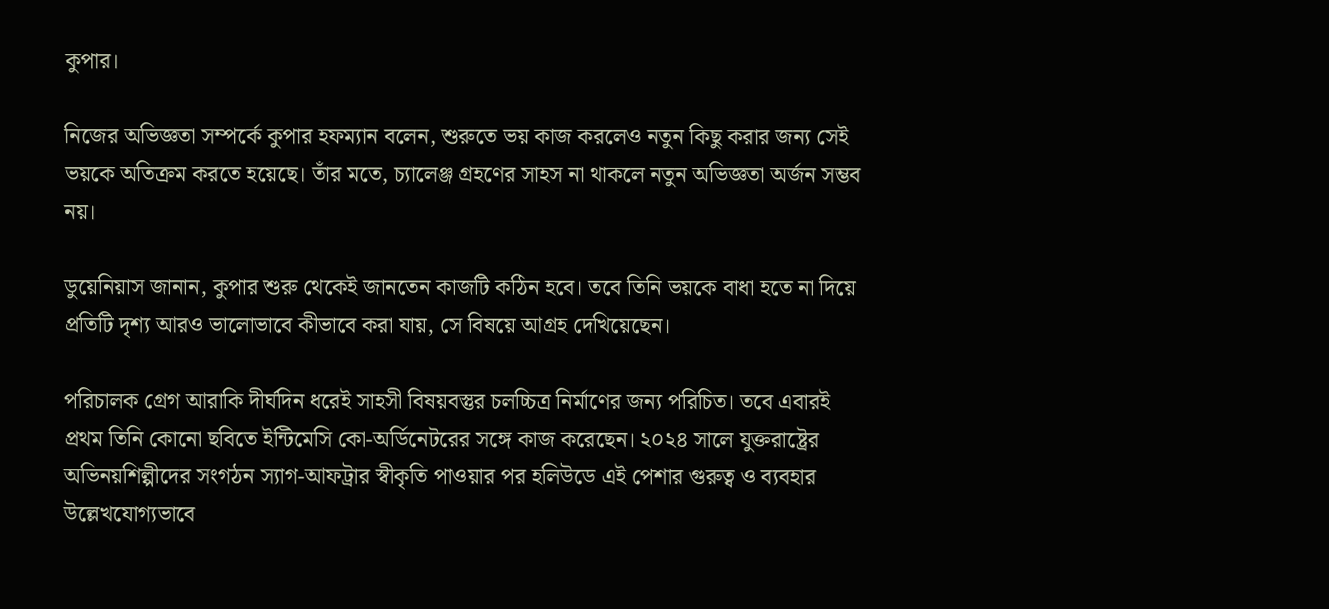কুপার।

নিজের অভিজ্ঞতা সম্পর্কে কুপার হফম্যান বলেন, শুরুতে ভয় কাজ করলেও নতুন কিছু করার জন্য সেই ভয়কে অতিক্রম করতে হয়েছে। তাঁর মতে, চ্যালেঞ্জ গ্রহণের সাহস না থাকলে নতুন অভিজ্ঞতা অর্জন সম্ভব নয়।

ডুয়েনিয়াস জানান, কুপার শুরু থেকেই জানতেন কাজটি কঠিন হবে। তবে তিনি ভয়কে বাধা হতে না দিয়ে প্রতিটি দৃশ্য আরও ভালোভাবে কীভাবে করা যায়, সে বিষয়ে আগ্রহ দেখিয়েছেন।

পরিচালক গ্রেগ আরাকি দীর্ঘদিন ধরেই সাহসী বিষয়বস্তুর চলচ্চিত্র নির্মাণের জন্য পরিচিত। তবে এবারই প্রথম তিনি কোনো ছবিতে ইন্টিমেসি কো-অর্ডিনেটরের সঙ্গে কাজ করেছেন। ২০২৪ সালে যুক্তরাষ্ট্রের অভিনয়শিল্পীদের সংগঠন স্যাগ-আফট্রার স্বীকৃতি পাওয়ার পর হলিউডে এই পেশার গুরুত্ব ও ব্যবহার উল্লেখযোগ্যভাবে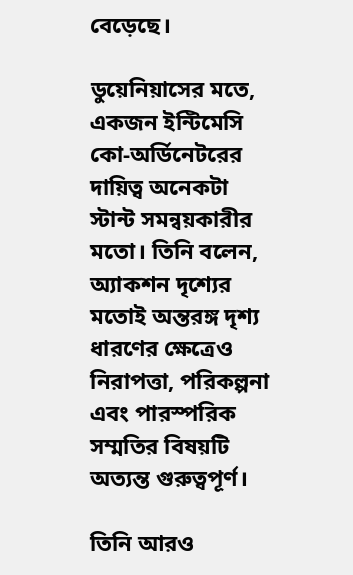বেড়েছে।

ডুয়েনিয়াসের মতে, একজন ইন্টিমেসি কো-অর্ডিনেটরের দায়িত্ব অনেকটা স্টান্ট সমন্বয়কারীর মতো। তিনি বলেন, অ্যাকশন দৃশ্যের মতোই অন্তরঙ্গ দৃশ্য ধারণের ক্ষেত্রেও নিরাপত্তা, পরিকল্পনা এবং পারস্পরিক সম্মতির বিষয়টি অত্যন্ত গুরুত্বপূর্ণ।

তিনি আরও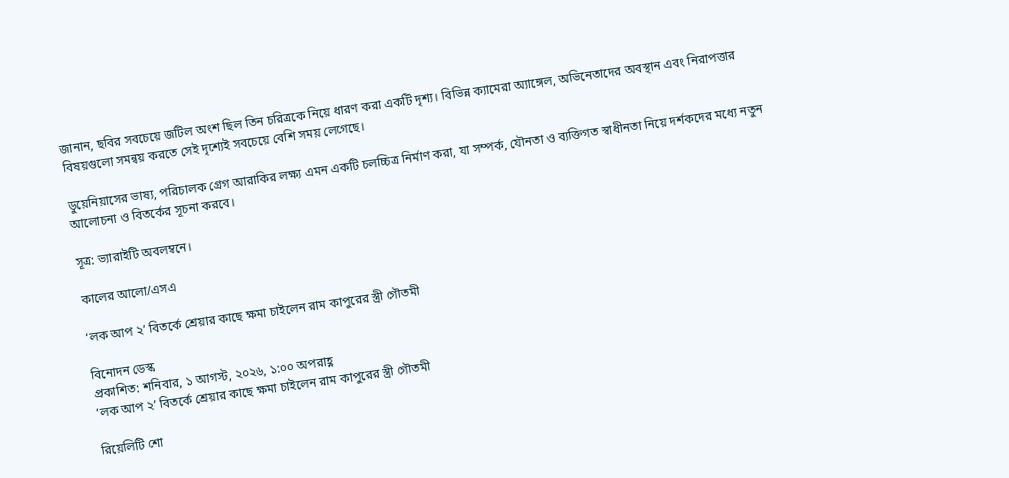জানান, ছবির সবচেয়ে জটিল অংশ ছিল তিন চরিত্রকে নিয়ে ধারণ করা একটি দৃশ্য। বিভিন্ন ক্যামেরা অ্যাঙ্গেল, অভিনেতাদের অবস্থান এবং নিরাপত্তার বিষয়গুলো সমন্বয় করতে সেই দৃশ্যেই সবচেয়ে বেশি সময় লেগেছে।

ডুয়েনিয়াসের ভাষ্য, পরিচালক গ্রেগ আরাকির লক্ষ্য এমন একটি চলচ্চিত্র নির্মাণ করা, যা সম্পর্ক, যৌনতা ও ব্যক্তিগত স্বাধীনতা নিয়ে দর্শকদের মধ্যে নতুন আলোচনা ও বিতর্কের সূচনা করবে।

সূত্র: ভ্যারাইটি অবলম্বনে।

কালের আলো/এসএ

‘লক আপ ২’ বিতর্কে শ্রেয়ার কাছে ক্ষমা চাইলেন রাম কাপুরের স্ত্রী গৌতমী

বিনোদন ডেস্ক
প্রকাশিত: শনিবার, ১ আগস্ট, ২০২৬, ১:০০ অপরাহ্ণ
‘লক আপ ২’ বিতর্কে শ্রেয়ার কাছে ক্ষমা চাইলেন রাম কাপুরের স্ত্রী গৌতমী

রিয়েলিটি শো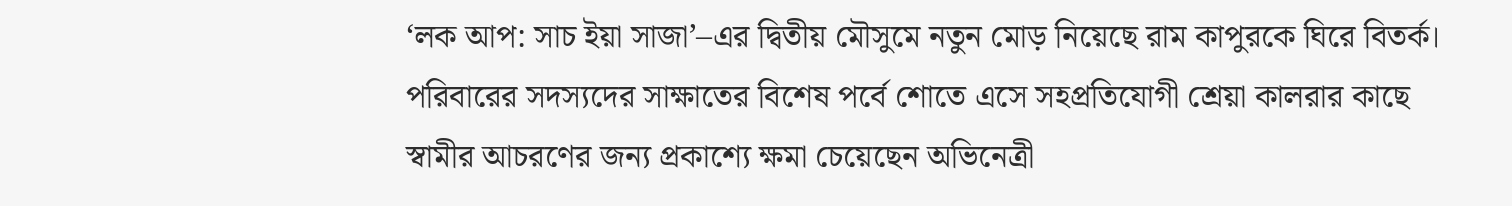‘লক আপ: সাচ ইয়া সাজা’–এর দ্বিতীয় মৌসুমে নতুন মোড় নিয়েছে রাম কাপুরকে ঘিরে বিতর্ক। পরিবারের সদস্যদের সাক্ষাতের বিশেষ পর্বে শোতে এসে সহপ্রতিযোগী শ্রেয়া কালরার কাছে স্বামীর আচরণের জন্য প্রকাশ্যে ক্ষমা চেয়েছেন অভিনেত্রী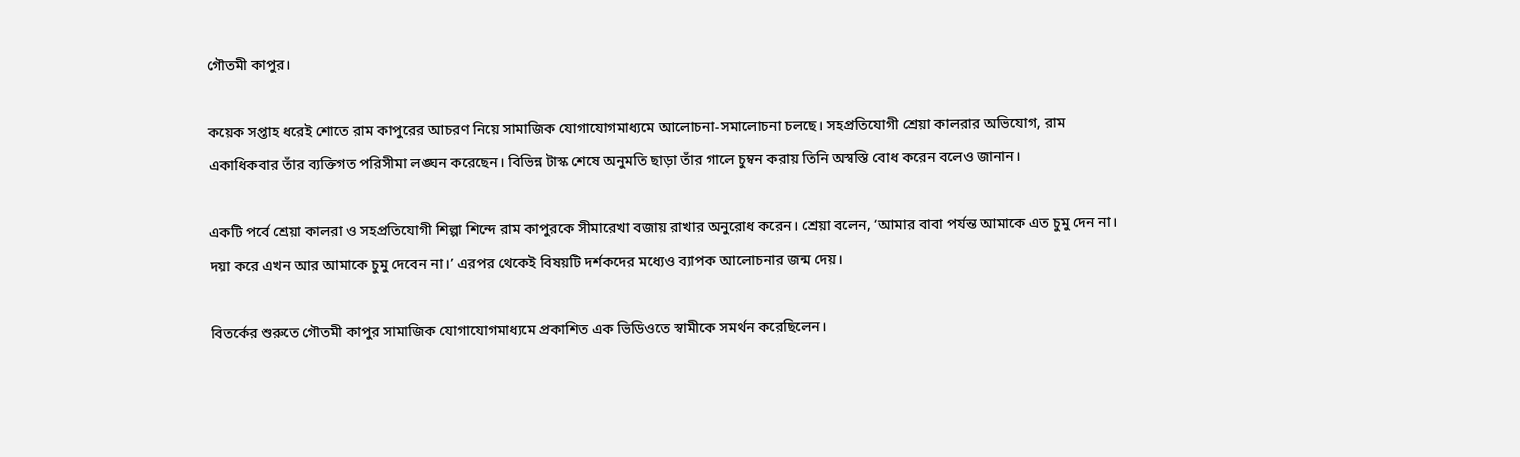গৌতমী কাপুর।

কয়েক সপ্তাহ ধরেই শোতে রাম কাপুরের আচরণ নিয়ে সামাজিক যোগাযোগমাধ্যমে আলোচনা-সমালোচনা চলছে। সহপ্রতিযোগী শ্রেয়া কালরার অভিযোগ, রাম একাধিকবার তাঁর ব্যক্তিগত পরিসীমা লঙ্ঘন করেছেন। বিভিন্ন টাস্ক শেষে অনুমতি ছাড়া তাঁর গালে চুম্বন করায় তিনি অস্বস্তি বোধ করেন বলেও জানান।

একটি পর্বে শ্রেয়া কালরা ও সহপ্রতিযোগী শিল্পা শিন্দে রাম কাপুরকে সীমারেখা বজায় রাখার অনুরোধ করেন। শ্রেয়া বলেন, ‘আমার বাবা পর্যন্ত আমাকে এত চুমু দেন না। দয়া করে এখন আর আমাকে চুমু দেবেন না।’ এরপর থেকেই বিষয়টি দর্শকদের মধ্যেও ব্যাপক আলোচনার জন্ম দেয়।

বিতর্কের শুরুতে গৌতমী কাপুর সামাজিক যোগাযোগমাধ্যমে প্রকাশিত এক ভিডিওতে স্বামীকে সমর্থন করেছিলেন।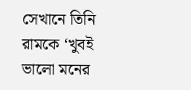সেখানে তিনি রামকে ‘খুবই ভালো মনের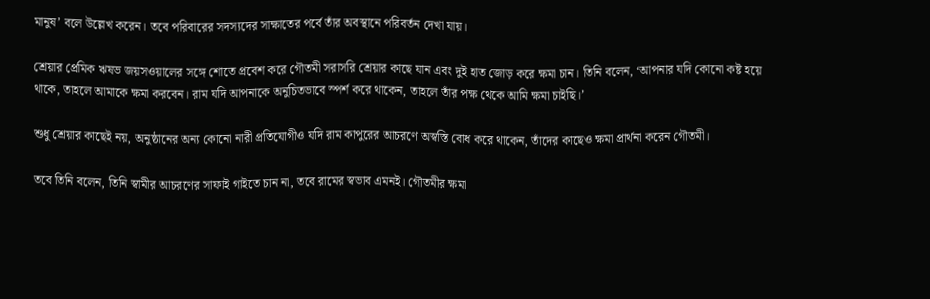মানুষ’ বলে উল্লেখ করেন। তবে পরিবারের সদস্যদের সাক্ষাতের পর্বে তাঁর অবস্থানে পরিবর্তন দেখা যায়।

শ্রেয়ার প্রেমিক ঋষভ জয়সওয়ালের সঙ্গে শোতে প্রবেশ করে গৌতমী সরাসরি শ্রেয়ার কাছে যান এবং দুই হাত জোড় করে ক্ষমা চান। তিনি বলেন, ‘আপনার যদি কোনো কষ্ট হয়ে থাকে, তাহলে আমাকে ক্ষমা করবেন। রাম যদি আপনাকে অনুচিতভাবে স্পর্শ করে থাকেন, তাহলে তাঁর পক্ষ থেকে আমি ক্ষমা চাইছি।’

শুধু শ্রেয়ার কাছেই নয়, অনুষ্ঠানের অন্য কোনো নারী প্রতিযোগীও যদি রাম কাপুরের আচরণে অস্বস্তি বোধ করে থাকেন, তাঁদের কাছেও ক্ষমা প্রার্থনা করেন গৌতমী।

তবে তিনি বলেন, তিনি স্বামীর আচরণের সাফাই গাইতে চান না, তবে রামের স্বভাব এমনই। গৌতমীর ক্ষমা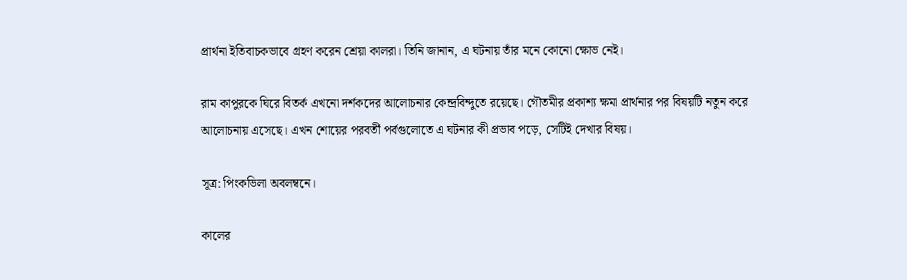প্রার্থনা ইতিবাচকভাবে গ্রহণ করেন শ্রেয়া কালরা। তিনি জানান, এ ঘটনায় তাঁর মনে কোনো ক্ষোভ নেই।

রাম কাপুরকে ঘিরে বিতর্ক এখনো দর্শকদের আলোচনার কেন্দ্রবিন্দুতে রয়েছে। গৌতমীর প্রকাশ্য ক্ষমা প্রার্থনার পর বিষয়টি নতুন করে আলোচনায় এসেছে। এখন শোয়ের পরবর্তী পর্বগুলোতে এ ঘটনার কী প্রভাব পড়ে, সেটিই দেখার বিষয়।

সূত্র: পিংকভিলা অবলম্বনে।

কালের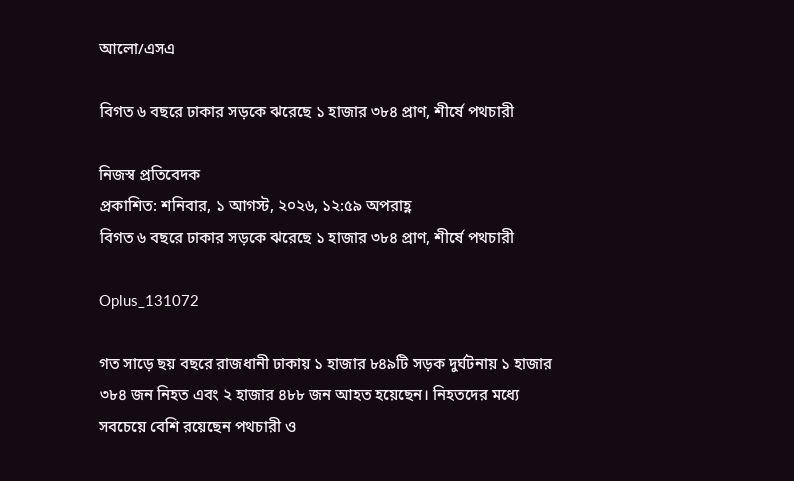আলো/এসএ

বিগত ৬ বছরে ঢাকার সড়কে ঝরেছে ১ হাজার ৩৮৪ প্রাণ, শীর্ষে পথচারী

নিজস্ব প্রতিবেদক
প্রকাশিত: শনিবার, ১ আগস্ট, ২০২৬, ১২:৫৯ অপরাহ্ণ
বিগত ৬ বছরে ঢাকার সড়কে ঝরেছে ১ হাজার ৩৮৪ প্রাণ, শীর্ষে পথচারী

Oplus_131072

গত সাড়ে ছয় বছরে রাজধানী ঢাকায় ১ হাজার ৮৪৯টি সড়ক দুর্ঘটনায় ১ হাজার ৩৮৪ জন নিহত এবং ২ হাজার ৪৮৮ জন আহত হয়েছেন। নিহতদের মধ্যে সবচেয়ে বেশি রয়েছেন পথচারী ও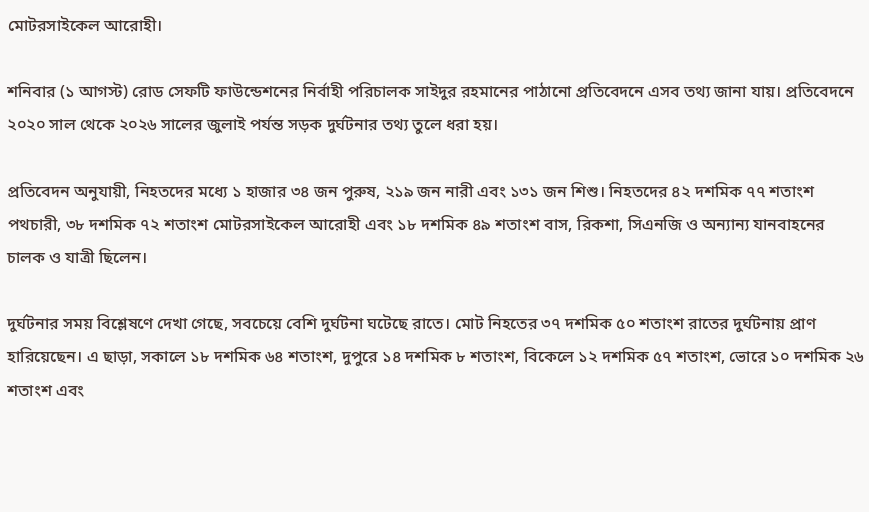মোটরসাইকেল আরোহী।

শনিবার (১ আগস্ট) রোড সেফটি ফাউন্ডেশনের নির্বাহী পরিচালক সাইদুর রহমানের পাঠানো প্রতিবেদনে এসব তথ্য জানা যায়। প্রতিবেদনে ২০২০ সাল থেকে ২০২৬ সালের জুলাই পর্যন্ত সড়ক দুর্ঘটনার তথ্য তুলে ধরা হয়।

প্রতিবেদন অনুযায়ী, নিহতদের মধ্যে ১ হাজার ৩৪ জন পুরুষ, ২১৯ জন নারী এবং ১৩১ জন শিশু। নিহতদের ৪২ দশমিক ৭৭ শতাংশ পথচারী, ৩৮ দশমিক ৭২ শতাংশ মোটরসাইকেল আরোহী এবং ১৮ দশমিক ৪৯ শতাংশ বাস, রিকশা, সিএনজি ও অন্যান্য যানবাহনের চালক ও যাত্রী ছিলেন।

দুর্ঘটনার সময় বিশ্লেষণে দেখা গেছে, সবচেয়ে বেশি দুর্ঘটনা ঘটেছে রাতে। মোট নিহতের ৩৭ দশমিক ৫০ শতাংশ রাতের দুর্ঘটনায় প্রাণ হারিয়েছেন। এ ছাড়া, সকালে ১৮ দশমিক ৬৪ শতাংশ, দুপুরে ১৪ দশমিক ৮ শতাংশ, বিকেলে ১২ দশমিক ৫৭ শতাংশ, ভোরে ১০ দশমিক ২৬ শতাংশ এবং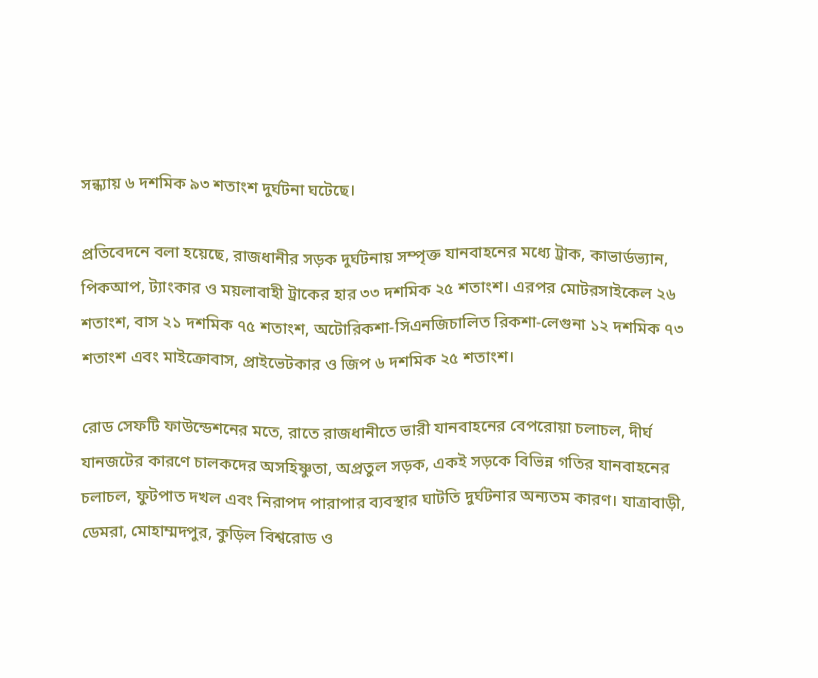সন্ধ্যায় ৬ দশমিক ৯৩ শতাংশ দুর্ঘটনা ঘটেছে।

প্রতিবেদনে বলা হয়েছে, রাজধানীর সড়ক দুর্ঘটনায় সম্পৃক্ত যানবাহনের মধ্যে ট্রাক, কাভার্ডভ্যান, পিকআপ, ট্যাংকার ও ময়লাবাহী ট্রাকের হার ৩৩ দশমিক ২৫ শতাংশ। এরপর মোটরসাইকেল ২৬ শতাংশ, বাস ২১ দশমিক ৭৫ শতাংশ, অটোরিকশা-সিএনজিচালিত রিকশা-লেগুনা ১২ দশমিক ৭৩ শতাংশ এবং মাইক্রোবাস, প্রাইভেটকার ও জিপ ৬ দশমিক ২৫ শতাংশ।

রোড সেফটি ফাউন্ডেশনের মতে, রাতে রাজধানীতে ভারী যানবাহনের বেপরোয়া চলাচল, দীর্ঘ যানজটের কারণে চালকদের অসহিষ্ণুতা, অপ্রতুল সড়ক, একই সড়কে বিভিন্ন গতির যানবাহনের চলাচল, ফুটপাত দখল এবং নিরাপদ পারাপার ব্যবস্থার ঘাটতি দুর্ঘটনার অন্যতম কারণ। যাত্রাবাড়ী, ডেমরা, মোহাম্মদপুর, কুড়িল বিশ্বরোড ও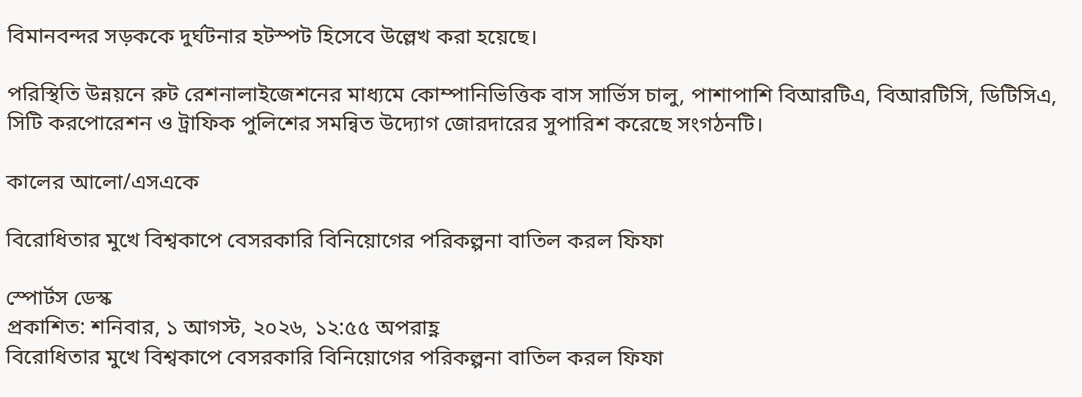বিমানবন্দর সড়ককে দুর্ঘটনার হটস্পট হিসেবে উল্লেখ করা হয়েছে।

পরিস্থিতি উন্নয়নে রুট রেশনালাইজেশনের মাধ্যমে কোম্পানিভিত্তিক বাস সার্ভিস চালু, পাশাপাশি বিআরটিএ, বিআরটিসি, ডিটিসিএ, সিটি করপোরেশন ও ট্রাফিক পুলিশের সমন্বিত উদ্যোগ জোরদারের সুপারিশ করেছে সংগঠনটি।

কালের আলো/এসএকে

বিরোধিতার মুখে বিশ্বকাপে বেসরকারি বিনিয়োগের পরিকল্পনা বাতিল করল ফিফা

স্পোর্টস ডেস্ক
প্রকাশিত: শনিবার, ১ আগস্ট, ২০২৬, ১২:৫৫ অপরাহ্ণ
বিরোধিতার মুখে বিশ্বকাপে বেসরকারি বিনিয়োগের পরিকল্পনা বাতিল করল ফিফা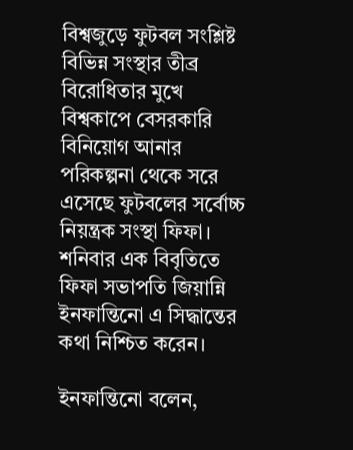বিশ্বজুড়ে ফুটবল সংশ্লিষ্ট বিভিন্ন সংস্থার তীব্র বিরোধিতার মুখে বিশ্বকাপে বেসরকারি বিনিয়োগ আনার পরিকল্পনা থেকে সরে এসেছে ফুটবলের সর্বোচ্চ নিয়ন্ত্রক সংস্থা ফিফা। শনিবার এক বিবৃতিতে ফিফা সভাপতি জিয়ান্নি ইনফান্তিনো এ সিদ্ধান্তের কথা নিশ্চিত করেন।

ইনফান্তিনো বলেন,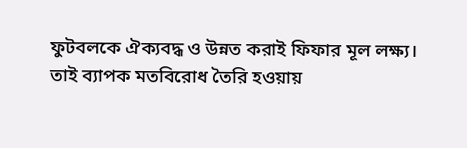ফুটবলকে ঐক্যবদ্ধ ও উন্নত করাই ফিফার মূল লক্ষ্য। তাই ব্যাপক মতবিরোধ তৈরি হওয়ায়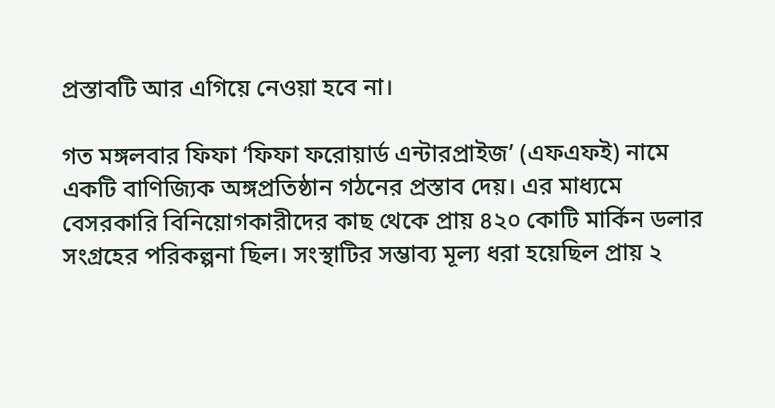প্রস্তাবটি আর এগিয়ে নেওয়া হবে না।

গত মঙ্গলবার ফিফা ‘ফিফা ফরোয়ার্ড এন্টারপ্রাইজ’ (এফএফই) নামে একটি বাণিজ্যিক অঙ্গপ্রতিষ্ঠান গঠনের প্রস্তাব দেয়। এর মাধ্যমে বেসরকারি বিনিয়োগকারীদের কাছ থেকে প্রায় ৪২০ কোটি মার্কিন ডলার সংগ্রহের পরিকল্পনা ছিল। সংস্থাটির সম্ভাব্য মূল্য ধরা হয়েছিল প্রায় ২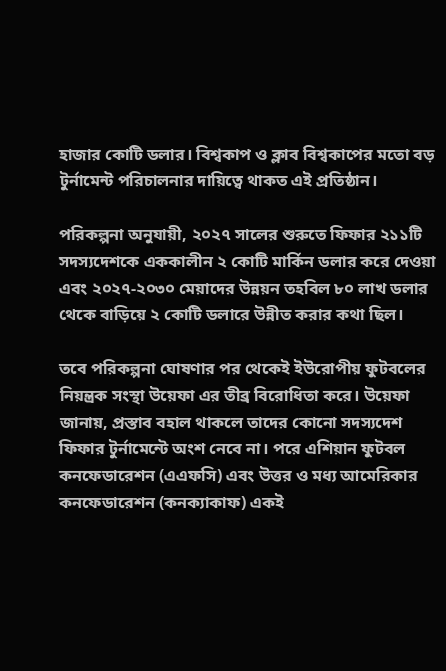হাজার কোটি ডলার। বিশ্বকাপ ও ক্লাব বিশ্বকাপের মতো বড় টুর্নামেন্ট পরিচালনার দায়িত্বে থাকত এই প্রতিষ্ঠান।

পরিকল্পনা অনুযায়ী, ২০২৭ সালের শুরুতে ফিফার ২১১টি সদস্যদেশকে এককালীন ২ কোটি মার্কিন ডলার করে দেওয়া এবং ২০২৭-২০৩০ মেয়াদের উন্নয়ন তহবিল ৮০ লাখ ডলার থেকে বাড়িয়ে ২ কোটি ডলারে উন্নীত করার কথা ছিল।

তবে পরিকল্পনা ঘোষণার পর থেকেই ইউরোপীয় ফুটবলের নিয়ন্ত্রক সংস্থা উয়েফা এর তীব্র বিরোধিতা করে। উয়েফা জানায়, প্রস্তাব বহাল থাকলে তাদের কোনো সদস্যদেশ ফিফার টুর্নামেন্টে অংশ নেবে না। পরে এশিয়ান ফুটবল কনফেডারেশন (এএফসি) এবং উত্তর ও মধ্য আমেরিকার কনফেডারেশন (কনক্যাকাফ) একই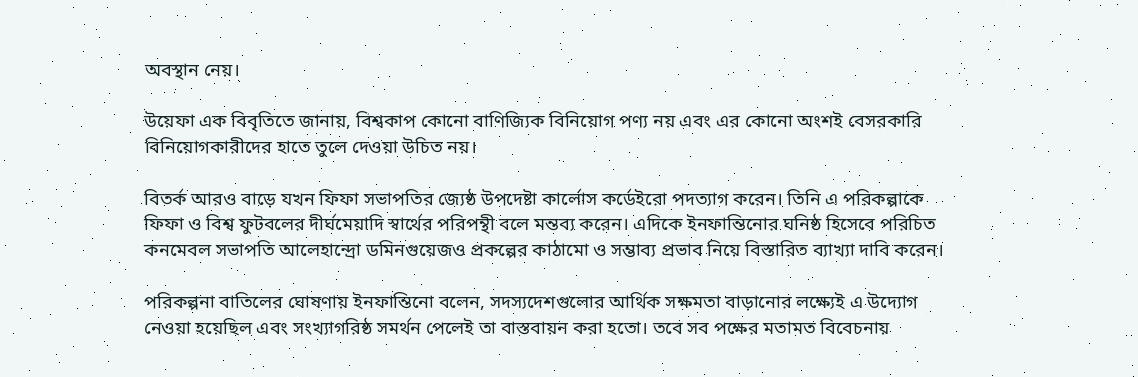অবস্থান নেয়।

উয়েফা এক বিবৃতিতে জানায়, বিশ্বকাপ কোনো বাণিজ্যিক বিনিয়োগ পণ্য নয় এবং এর কোনো অংশই বেসরকারি বিনিয়োগকারীদের হাতে তুলে দেওয়া উচিত নয়।

বিতর্ক আরও বাড়ে যখন ফিফা সভাপতির জ্যেষ্ঠ উপদেষ্টা কার্লোস কর্ডেইরো পদত্যাগ করেন। তিনি এ পরিকল্পাকে ফিফা ও বিশ্ব ফুটবলের দীর্ঘমেয়াদি স্বার্থের পরিপন্থী বলে মন্তব্য করেন। এদিকে ইনফান্তিনোর ঘনিষ্ঠ হিসেবে পরিচিত কনমেবল সভাপতি আলেহান্দ্রো ডমিনগুয়েজও প্রকল্পের কাঠামো ও সম্ভাব্য প্রভাব নিয়ে বিস্তারিত ব্যাখ্যা দাবি করেন।

পরিকল্পনা বাতিলের ঘোষণায় ইনফান্তিনো বলেন, সদস্যদেশগুলোর আর্থিক সক্ষমতা বাড়ানোর লক্ষ্যেই এ উদ্যোগ নেওয়া হয়েছিল এবং সংখ্যাগরিষ্ঠ সমর্থন পেলেই তা বাস্তবায়ন করা হতো। তবে সব পক্ষের মতামত বিবেচনায়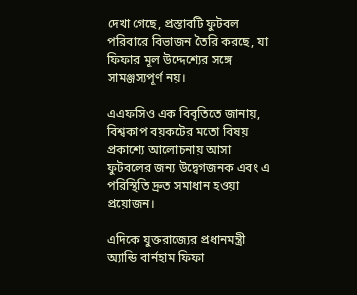দেখা গেছে, প্রস্তাবটি ফুটবল পরিবারে বিভাজন তৈরি করছে, যা ফিফার মূল উদ্দেশ্যের সঙ্গে সামঞ্জস্যপূর্ণ নয়।

এএফসিও এক বিবৃতিতে জানায়, বিশ্বকাপ বয়কটের মতো বিষয় প্রকাশ্যে আলোচনায় আসা ফুটবলের জন্য উদ্বেগজনক এবং এ পরিস্থিতি দ্রুত সমাধান হওয়া প্রয়োজন।

এদিকে যুক্তরাজ্যের প্রধানমন্ত্রী অ্যান্ডি বার্নহাম ফিফা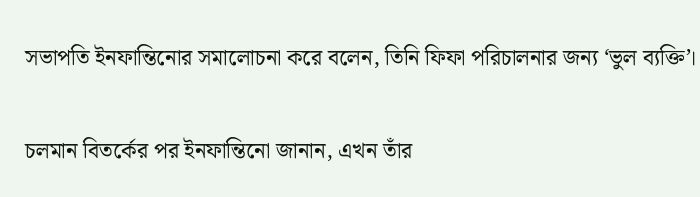সভাপতি ইনফান্তিনোর সমালোচনা করে বলেন, তিনি ফিফা পরিচালনার জন্য ‘ভুল ব্যক্তি’।

চলমান বিতর্কের পর ইনফান্তিনো জানান, এখন তাঁর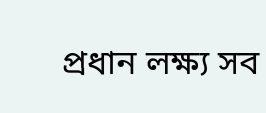প্রধান লক্ষ্য সব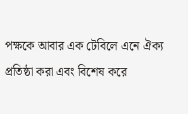পক্ষকে আবার এক টেবিলে এনে ঐক্য প্রতিষ্ঠা করা এবং বিশেষ করে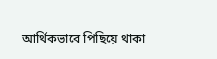আর্থিকভাবে পিছিয়ে থাকা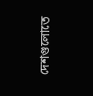দেশগুলোতে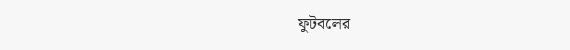ফুটবলের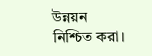উন্নয়ন নিশ্চিত করা।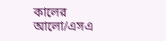কালের আলো/এসএ